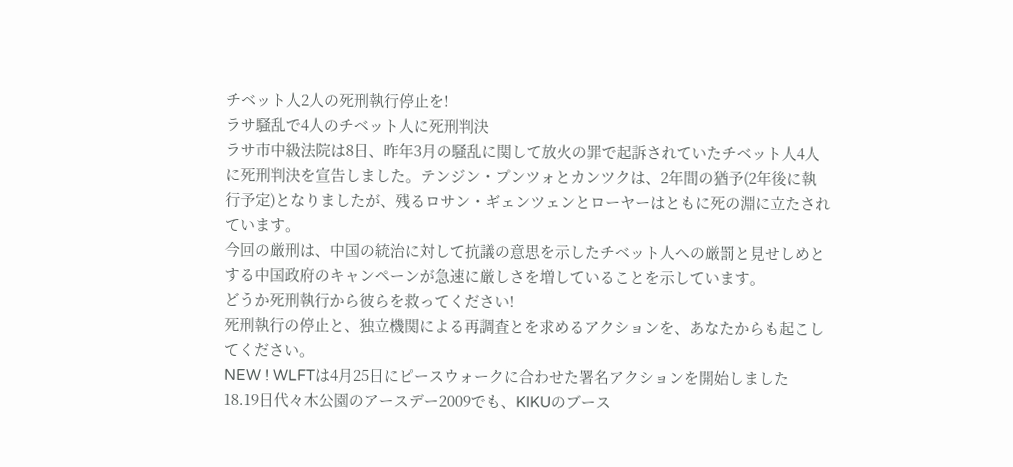チベット人2人の死刑執行停止を!
ラサ騒乱で4人のチベット人に死刑判決
ラサ市中級法院は8日、昨年3月の騒乱に関して放火の罪で起訴されていたチベット人4人に死刑判決を宣告しました。テンジン・プンツォとカンツクは、2年間の猶予(2年後に執行予定)となりましたが、残るロサン・ギェンツェンとローヤーはともに死の淵に立たされています。
今回の厳刑は、中国の統治に対して抗議の意思を示したチベット人への厳罰と見せしめとする中国政府のキャンペーンが急速に厳しさを増していることを示しています。
どうか死刑執行から彼らを救ってください!
死刑執行の停止と、独立機関による再調査とを求めるアクションを、あなたからも起こしてください。
NEW ! WLFTは4月25日にピースウォークに合わせた署名アクションを開始しました
18.19日代々木公園のアースデー2009でも、KIKUのブース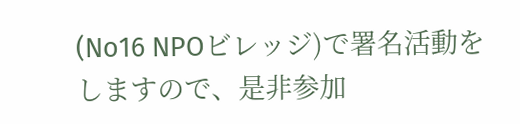(No16 NPOビレッジ)で署名活動をしますので、是非参加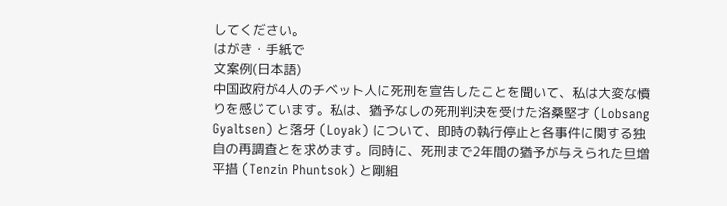してください。
はがき・手紙で
文案例(日本語)
中国政府が4人のチベット人に死刑を宣告したことを聞いて、私は大変な憤りを感じています。私は、猶予なしの死刑判決を受けた洛桑堅才 (Lobsang Gyaltsen) と落牙 (Loyak) について、即時の執行停止と各事件に関する独自の再調査とを求めます。同時に、死刑まで2年間の猶予が与えられた旦増平措 (Tenzin Phuntsok) と剛組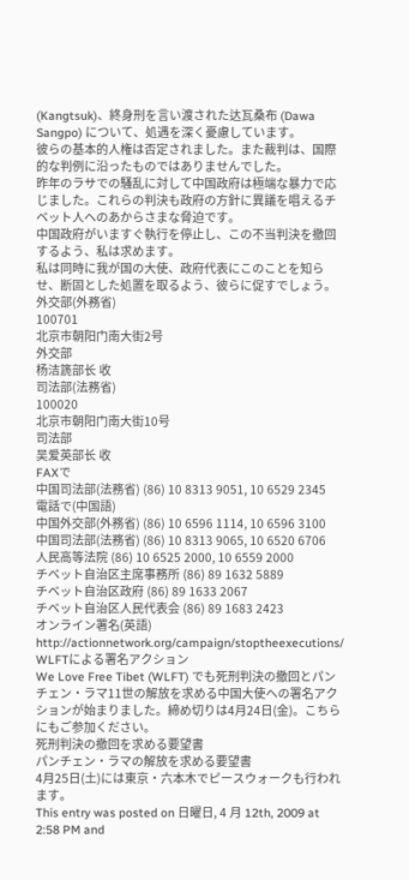(Kangtsuk)、終身刑を言い渡された达瓦桑布 (Dawa Sangpo) について、処遇を深く憂慮しています。
彼らの基本的人権は否定されました。また裁判は、国際的な判例に沿ったものではありませんでした。
昨年のラサでの騒乱に対して中国政府は極端な暴力で応じました。これらの判決も政府の方針に異議を唱えるチベット人へのあからさまな脅迫です。
中国政府がいますぐ執行を停止し、この不当判決を撤回するよう、私は求めます。
私は同時に我が国の大使、政府代表にこのことを知らせ、断固とした処置を取るよう、彼らに促すでしょう。
外交部(外務省)
100701
北京市朝阳门南大街2号
外交部
杨洁篪部长 收
司法部(法務省)
100020
北京市朝阳门南大街10号
司法部
吴爱英部长 收
FAXで
中国司法部(法務省) (86) 10 8313 9051, 10 6529 2345
電話で(中国語)
中国外交部(外務省) (86) 10 6596 1114, 10 6596 3100
中国司法部(法務省) (86) 10 8313 9065, 10 6520 6706
人民高等法院 (86) 10 6525 2000, 10 6559 2000
チベット自治区主席事務所 (86) 89 1632 5889
チベット自治区政府 (86) 89 1633 2067
チベット自治区人民代表会 (86) 89 1683 2423
オンライン署名(英語)
http://actionnetwork.org/campaign/stoptheexecutions/
WLFTによる署名アクション
We Love Free Tibet (WLFT) でも死刑判決の撤回とパンチェン・ラマ11世の解放を求める中国大使への署名アクションが始まりました。締め切りは4月24日(金)。こちらにもご参加ください。
死刑判決の撤回を求める要望書
パンチェン・ラマの解放を求める要望書
4月25日(土)には東京・六本木でピースウォークも行われます。
This entry was posted on 日曜日, 4 月 12th, 2009 at 2:58 PM and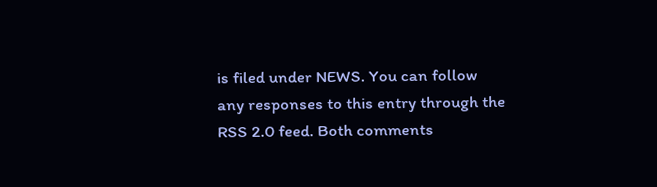is filed under NEWS. You can follow any responses to this entry through the RSS 2.0 feed. Both comments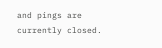and pings are currently closed.